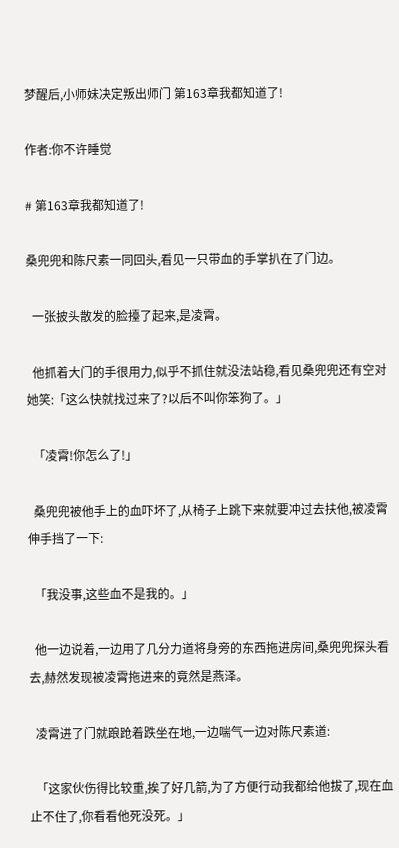梦醒后,小师妹决定叛出师门 第163章我都知道了!

作者:你不许睡觉

# 第163章我都知道了!

桑兜兜和陈尺素一同回头,看见一只带血的手掌扒在了门边。

  一张披头散发的脸擡了起来,是凌霄。

  他抓着大门的手很用力,似乎不抓住就没法站稳,看见桑兜兜还有空对她笑:「这么快就找过来了?以后不叫你笨狗了。」

  「凌霄!你怎么了!」

  桑兜兜被他手上的血吓坏了,从椅子上跳下来就要冲过去扶他,被凌霄伸手挡了一下:

  「我没事,这些血不是我的。」

  他一边说着,一边用了几分力道将身旁的东西拖进房间,桑兜兜探头看去,赫然发现被凌霄拖进来的竟然是燕泽。

  凌霄进了门就踉跄着跌坐在地,一边喘气一边对陈尺素道:

  「这家伙伤得比较重,挨了好几箭,为了方便行动我都给他拔了,现在血止不住了,你看看他死没死。」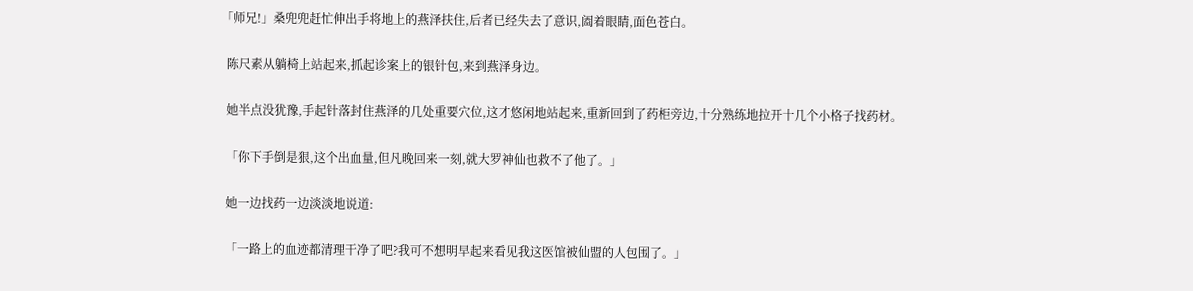「师兄!」桑兜兜赶忙伸出手将地上的燕泽扶住,后者已经失去了意识,阖着眼睛,面色苍白。

  陈尺素从躺椅上站起来,抓起诊案上的银针包,来到燕泽身边。

  她半点没犹豫,手起针落封住燕泽的几处重要穴位,这才悠闲地站起来,重新回到了药柜旁边,十分熟练地拉开十几个小格子找药材。

  「你下手倒是狠,这个出血量,但凡晚回来一刻,就大罗神仙也救不了他了。」

  她一边找药一边淡淡地说道:

  「一路上的血迹都清理干净了吧?我可不想明早起来看见我这医馆被仙盟的人包围了。」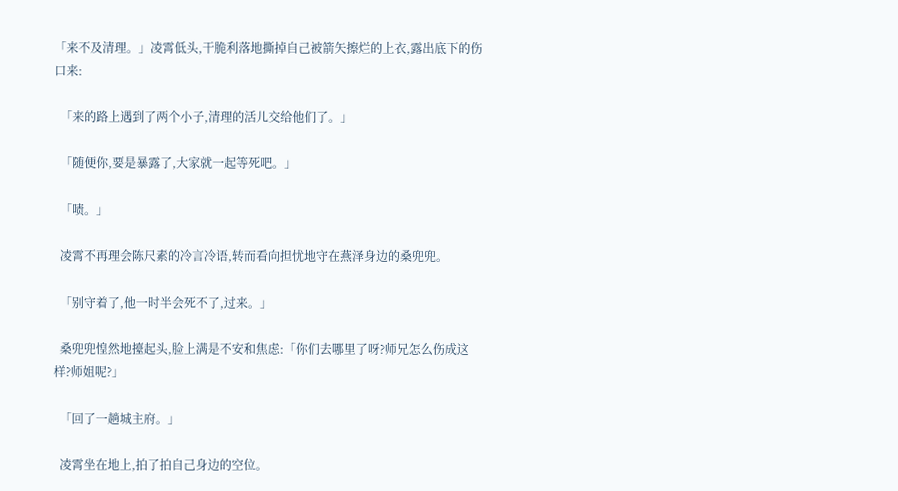「来不及清理。」凌霄低头,干脆利落地撕掉自己被箭矢擦烂的上衣,露出底下的伤口来:

  「来的路上遇到了两个小子,清理的活儿交给他们了。」

  「随便你,要是暴露了,大家就一起等死吧。」

  「啧。」

  凌霄不再理会陈尺素的冷言冷语,转而看向担忧地守在燕泽身边的桑兜兜。

  「别守着了,他一时半会死不了,过来。」

  桑兜兜惶然地擡起头,脸上满是不安和焦虑:「你们去哪里了呀?师兄怎么伤成这样?师姐呢?」

  「回了一趟城主府。」

  凌霄坐在地上,拍了拍自己身边的空位。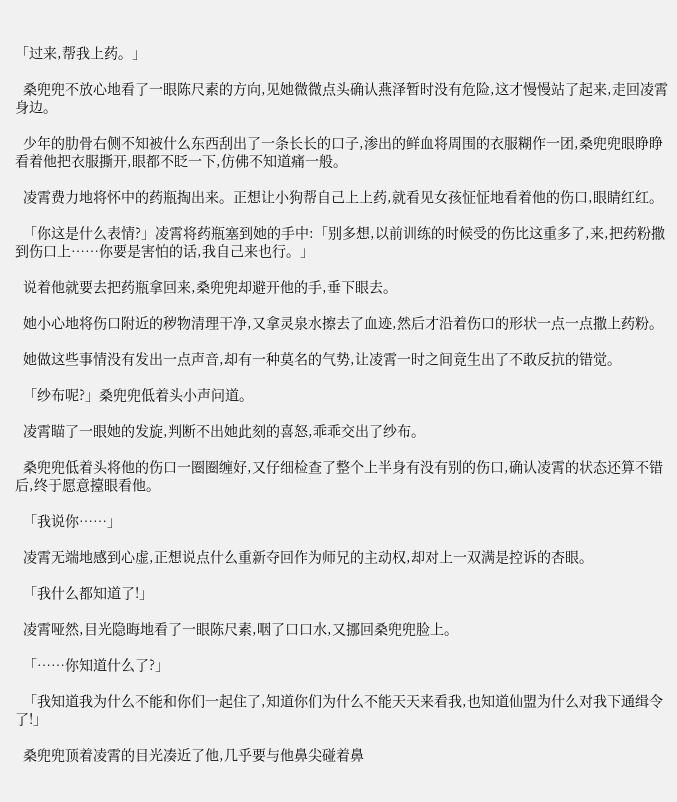「过来,帮我上药。」

  桑兜兜不放心地看了一眼陈尺素的方向,见她微微点头确认燕泽暂时没有危险,这才慢慢站了起来,走回凌霄身边。

  少年的肋骨右侧不知被什么东西刮出了一条长长的口子,渗出的鲜血将周围的衣服糊作一团,桑兜兜眼睁睁看着他把衣服撕开,眼都不眨一下,仿佛不知道痛一般。

  凌霄费力地将怀中的药瓶掏出来。正想让小狗帮自己上上药,就看见女孩怔怔地看着他的伤口,眼睛红红。

  「你这是什么表情?」凌霄将药瓶塞到她的手中:「别多想,以前训练的时候受的伤比这重多了,来,把药粉撒到伤口上……你要是害怕的话,我自己来也行。」

  说着他就要去把药瓶拿回来,桑兜兜却避开他的手,垂下眼去。

  她小心地将伤口附近的秽物清理干净,又拿灵泉水擦去了血迹,然后才沿着伤口的形状一点一点撒上药粉。

  她做这些事情没有发出一点声音,却有一种莫名的气势,让凌霄一时之间竟生出了不敢反抗的错觉。

  「纱布呢?」桑兜兜低着头小声问道。

  凌霄瞄了一眼她的发旋,判断不出她此刻的喜怒,乖乖交出了纱布。

  桑兜兜低着头将他的伤口一圈圈缠好,又仔细检查了整个上半身有没有别的伤口,确认凌霄的状态还算不错后,终于愿意擡眼看他。

  「我说你……」

  凌霄无端地感到心虚,正想说点什么重新夺回作为师兄的主动权,却对上一双满是控诉的杏眼。

  「我什么都知道了!」

  凌霄哑然,目光隐晦地看了一眼陈尺素,咽了口口水,又挪回桑兜兜脸上。

  「……你知道什么了?」

  「我知道我为什么不能和你们一起住了,知道你们为什么不能天天来看我,也知道仙盟为什么对我下通缉令了!」

  桑兜兜顶着凌霄的目光凑近了他,几乎要与他鼻尖碰着鼻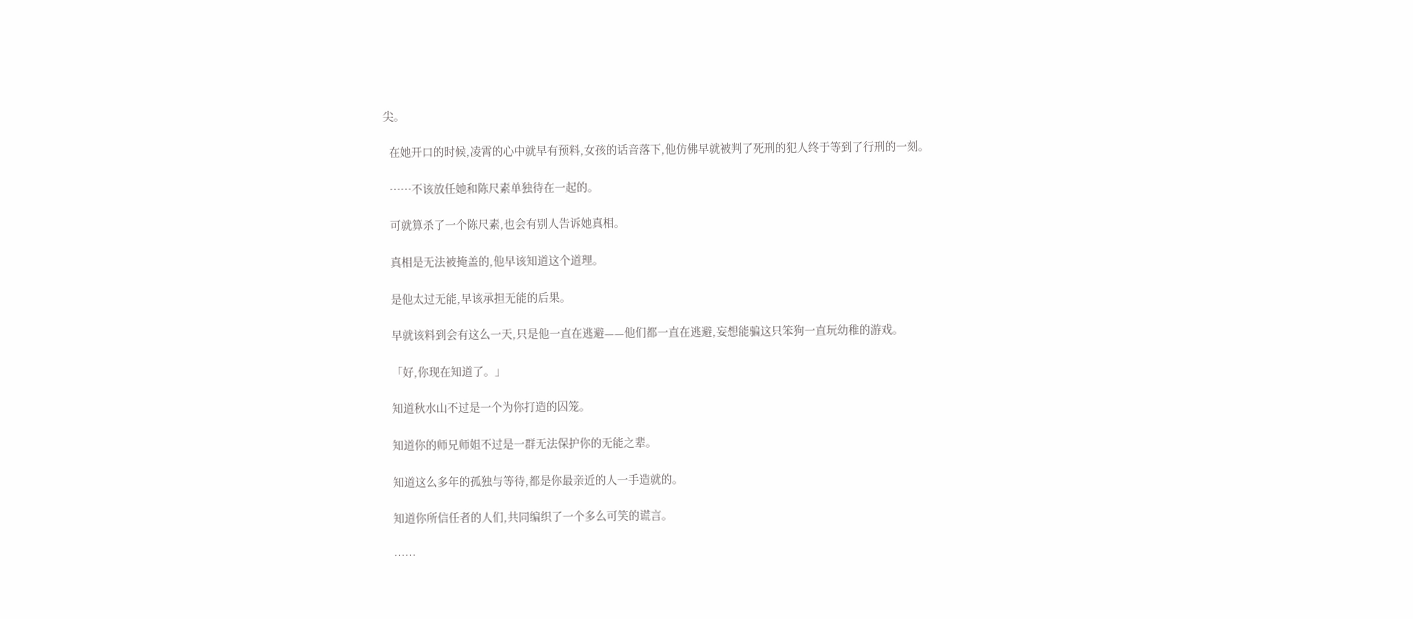尖。

  在她开口的时候,凌霄的心中就早有预料,女孩的话音落下,他仿佛早就被判了死刑的犯人终于等到了行刑的一刻。

  ……不该放任她和陈尺素单独待在一起的。

  可就算杀了一个陈尺素,也会有别人告诉她真相。

  真相是无法被掩盖的,他早该知道这个道理。

  是他太过无能,早该承担无能的后果。

  早就该料到会有这么一天,只是他一直在逃避——他们都一直在逃避,妄想能骗这只笨狗一直玩幼稚的游戏。

  「好,你现在知道了。」

  知道秋水山不过是一个为你打造的囚笼。

  知道你的师兄师姐不过是一群无法保护你的无能之辈。

  知道这么多年的孤独与等待,都是你最亲近的人一手造就的。

  知道你所信任者的人们,共同编织了一个多么可笑的谎言。

  ……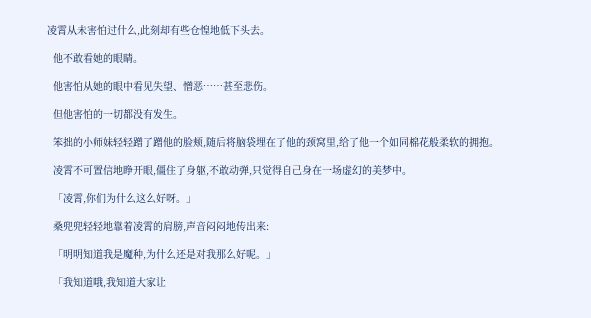凌霄从未害怕过什么,此刻却有些仓惶地低下头去。

  他不敢看她的眼睛。

  他害怕从她的眼中看见失望、憎恶……甚至悲伤。

  但他害怕的一切都没有发生。

  笨拙的小师妹轻轻蹭了蹭他的脸颊,随后将脑袋埋在了他的颈窝里,给了他一个如同棉花般柔软的拥抱。

  凌霄不可置信地睁开眼,僵住了身躯,不敢动弹,只觉得自己身在一场虚幻的美梦中。

  「凌霄,你们为什么这么好呀。」

  桑兜兜轻轻地靠着凌霄的肩膀,声音闷闷地传出来:

  「明明知道我是魔种,为什么还是对我那么好呢。」

  「我知道哦,我知道大家让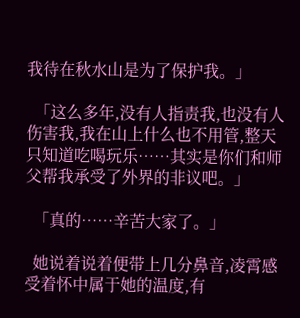我待在秋水山是为了保护我。」

  「这么多年,没有人指责我,也没有人伤害我,我在山上什么也不用管,整天只知道吃喝玩乐……其实是你们和师父帮我承受了外界的非议吧。」

  「真的……辛苦大家了。」

  她说着说着便带上几分鼻音,凌霄感受着怀中属于她的温度,有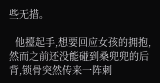些无措。

  他擡起手,想要回应女孩的拥抱,然而之前还没能碰到桑兜兜的后背,锁骨突然传来一阵刺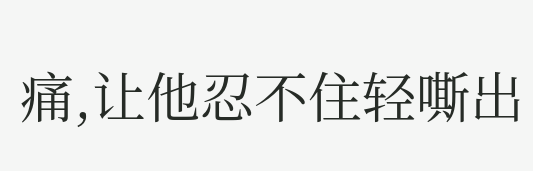痛,让他忍不住轻嘶出